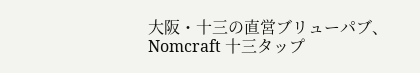大阪・十三の直営ブリューパブ、Nomcraft 十三タップ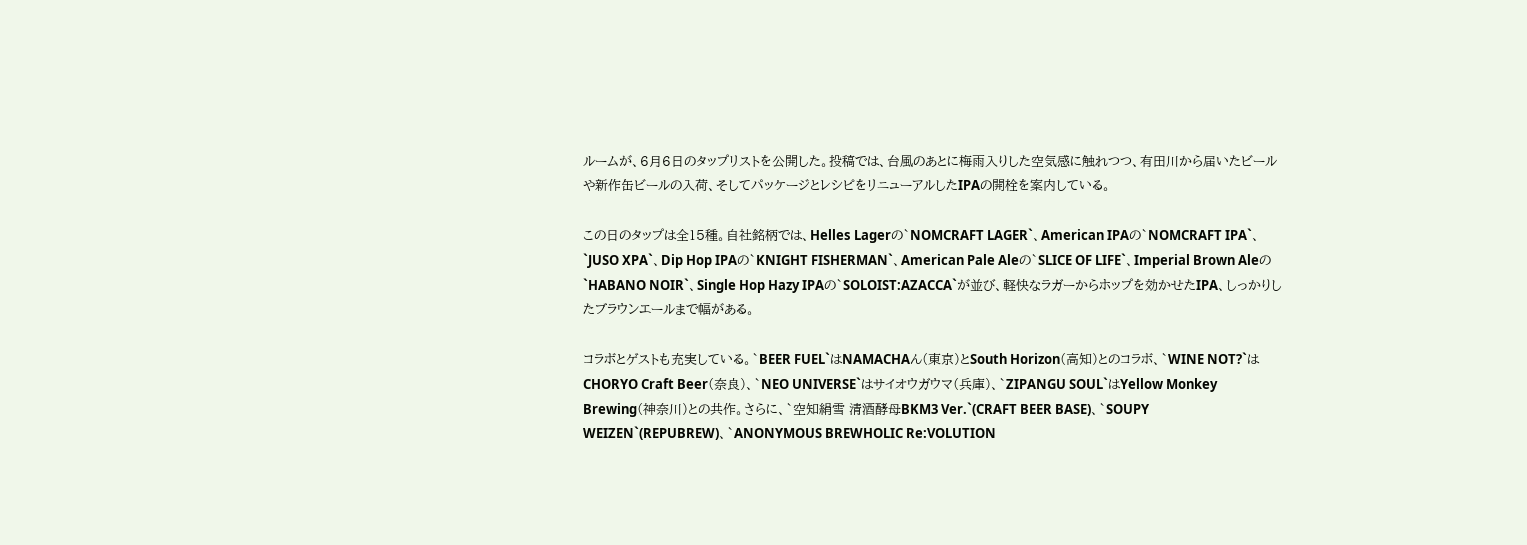ルームが、6月6日のタップリストを公開した。投稿では、台風のあとに梅雨入りした空気感に触れつつ、有田川から届いたビールや新作缶ビールの入荷、そしてパッケージとレシピをリニューアルしたIPAの開栓を案内している。

この日のタップは全15種。自社銘柄では、Helles Lagerの`NOMCRAFT LAGER`、American IPAの`NOMCRAFT IPA`、`JUSO XPA`、Dip Hop IPAの`KNIGHT FISHERMAN`、American Pale Aleの`SLICE OF LIFE`、Imperial Brown Aleの`HABANO NOIR`、Single Hop Hazy IPAの`SOLOIST:AZACCA`が並び、軽快なラガーからホップを効かせたIPA、しっかりしたブラウンエールまで幅がある。

コラボとゲストも充実している。`BEER FUEL`はNAMACHAん(東京)とSouth Horizon(高知)とのコラボ、`WINE NOT?`はCHORYO Craft Beer(奈良)、`NEO UNIVERSE`はサイオウガウマ(兵庫)、`ZIPANGU SOUL`はYellow Monkey Brewing(神奈川)との共作。さらに、`空知絹雪 清酒酵母BKM3 Ver.`(CRAFT BEER BASE)、`SOUPY WEIZEN`(REPUBREW)、`ANONYMOUS BREWHOLIC Re:VOLUTION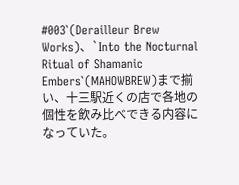#003`(Derailleur Brew Works)、`Into the Nocturnal Ritual of Shamanic Embers`(MAHOWBREW)まで揃い、十三駅近くの店で各地の個性を飲み比べできる内容になっていた。